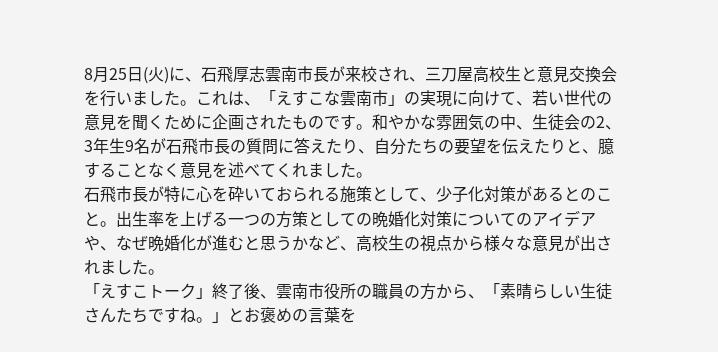8月25日(火)に、石飛厚志雲南市長が来校され、三刀屋高校生と意見交換会を行いました。これは、「えすこな雲南市」の実現に向けて、若い世代の意見を聞くために企画されたものです。和やかな雰囲気の中、生徒会の2、3年生9名が石飛市長の質問に答えたり、自分たちの要望を伝えたりと、臆することなく意見を述べてくれました。
石飛市長が特に心を砕いておられる施策として、少子化対策があるとのこと。出生率を上げる一つの方策としての晩婚化対策についてのアイデアや、なぜ晩婚化が進むと思うかなど、高校生の視点から様々な意見が出されました。
「えすこトーク」終了後、雲南市役所の職員の方から、「素晴らしい生徒さんたちですね。」とお褒めの言葉を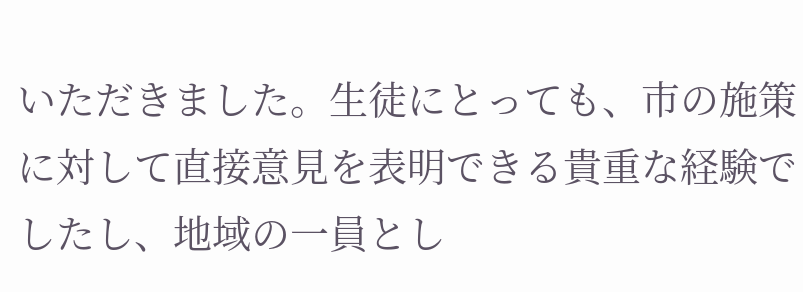いただきました。生徒にとっても、市の施策に対して直接意見を表明できる貴重な経験でしたし、地域の一員とし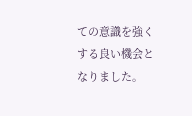ての意識を強くする良い機会となりました。